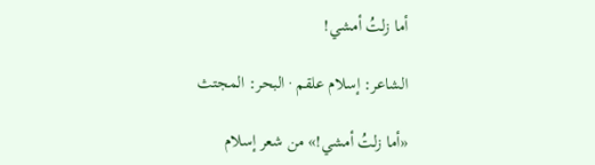أما زلتُ أمشي!

الشاعر: إسلام علقم · البحر: المجتث

«أما زلتُ أمشي!» من شعر إسلام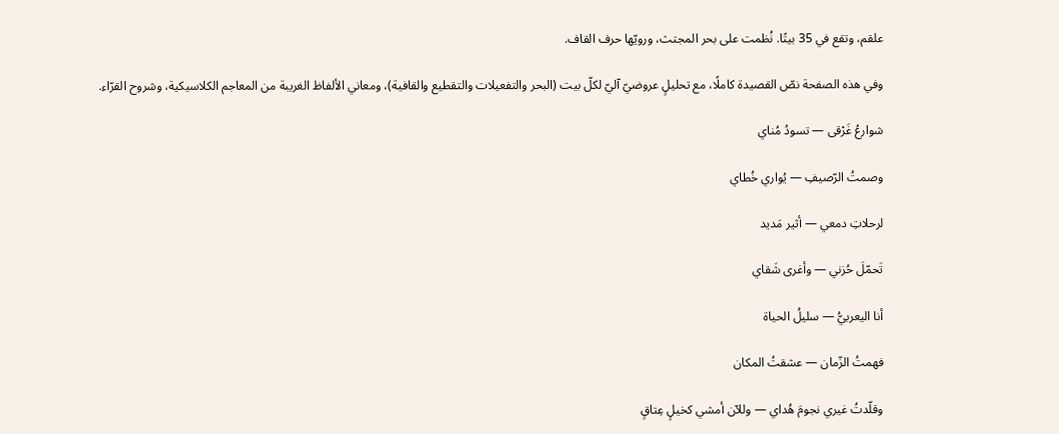علقم، وتقع في 35 بيتًا. نُظمت على بحر المجتث، ورويّها حرف القاف.

وفي هذه الصفحة نصّ القصيدة كاملًا، مع تحليلٍ عروضيّ آليّ لكلّ بيت (البحر والتفعيلات والتقطيع والقافية)، ومعاني الألفاظ الغريبة من المعاجم الكلاسيكية، وشروح القرّاء.

شوارعُ غَرْقى — تسودُ مُناي

وصمتُ الرّصيفِ — يُواري خُطاي

لرحلاتِ دمعي — أثير مَديد

تَحمّلَ حُزني — وأغرى شَقاي

أنا اليعربيُّ — سليلُ الحياة

فهمتُ الزّمان — عشقتُ المكان

وقلّدتُ غيري نجومَ هُداي — وللآن أمشي كخيلٍ عِتاقٍ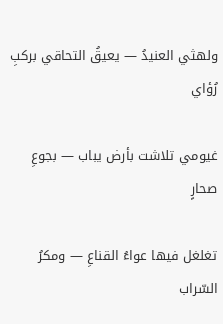ولهثي العنيدُ — يعيقُ التحاقي بركبِ رُؤاي

غيومي تلاشت بأرض يباب — بجوعِ صحارٍ

تغلغل فيها عواءُ القناعِ — ومكرُ السّراب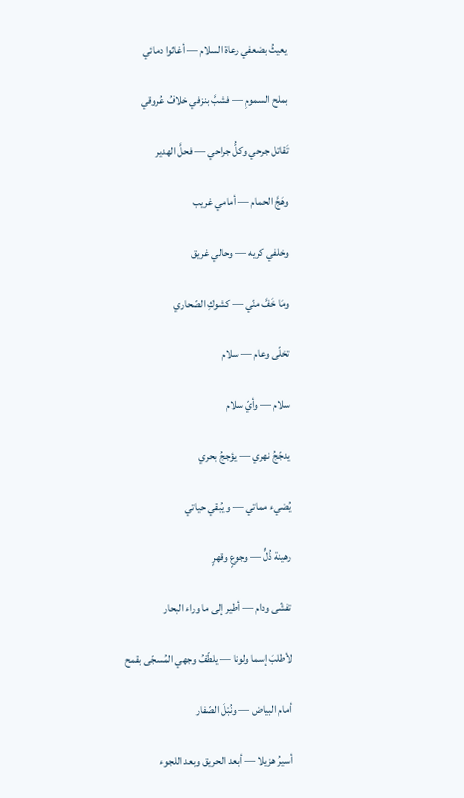يعيثُ بضعفي رعاة السلام — أغاثوا دمائي

بملح السمومِ — فشبَّ بنزفي خلافُ عُروقي

تَقاتل جرحي وكلُّ جراحي — فحلَّ الهدير

وهَجَّ الحمام — أمامي غريب

وخلفي كريه — وحالي غريق

ومَا خَفَّ منّي — كشوكِ الصّحاري

تخلّى وعام — سلام

سلام — وأيّ سلام

يدجّجُ نهري — يؤججُ بحري

يُضيء مماتي — و يُبقي حياتي

رهينة ذُلٍّ — وجوعٍ وقهرٍ

تفشّى ودام — أطير إلى ما وراء البحار

لأطلبَ إسما ولونا — يلطّفُ وجهي المُسجّى بقمح

أمام البياض — ونُبْلَ الصّفار

أسيرُ هزيلا — أبعد الحريق وبعد اللجوء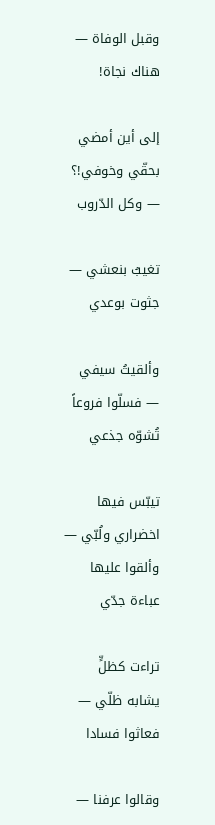وقبل الوفاة — هناك نجاة!

إلى أين أمضي بحقّي وخوفي!؟ — وكل الدّروب

تغيبُ بنعشي — جثوت بوعدي

وألقيتُ سيفي — فسلّوا فروعاً تُشوّه جذعي

تيبّس فيها اخضراري ولُبّي — وألقوا عليها عباءة جدّي

تراءت كظلٍّ يشابه ظلّي — فعاثوا فسادا

وقالوا عرفنا —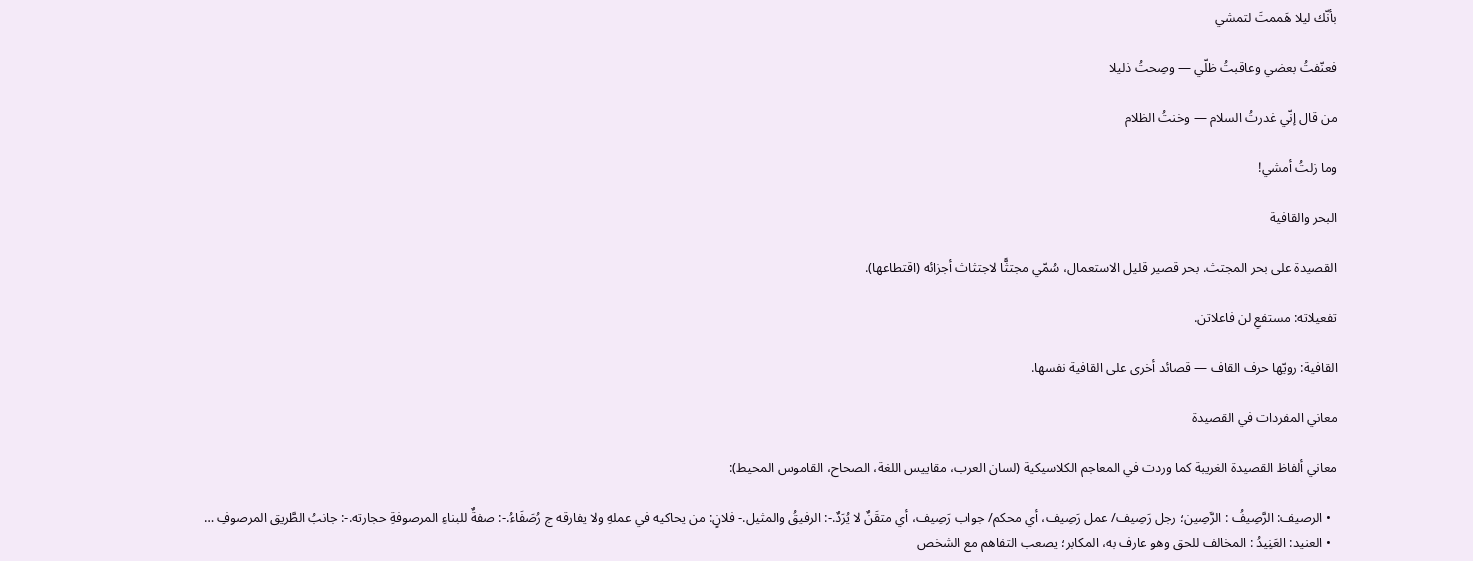بأنّك ليلا هَممتَ لتمشي

فعنّفتُ بعضي وعاقبتُ ظلّي — وصِحتُ ذليلا

من قال إنّي غدرتُ السلام — وخنتُ الظلام

وما زلتُ أمشي!

البحر والقافية

القصيدة على بحر المجتث. بحر قصير قليل الاستعمال، سُمّي مجتثًّا لاجتثاث أجزائه (اقتطاعها).

تفعيلاته: مستفعِ لن فاعلاتن.

القافية: رويّها حرف القاف — قصائد أخرى على القافية نفسها.

معاني المفردات في القصيدة

معاني ألفاظ القصيدة الغريبة كما وردت في المعاجم الكلاسيكية (لسان العرب، مقاييس اللغة، الصحاح، القاموس المحيط):

  • الرصيف: الرَّصِيفُ : الرَّصِين؛ رجل رَصِيف/ عمل رَصِيف، أي محكم/ جواب رَصِيف، أي متقَنٌ لا يُرَدٌ.-: الرفيقُ والمثيل.- فلانٍ: من يحاكيه في عملهِ ولا يفارقه ج رُصَفَاءُ.-: صفةٌ للبناءِ المرصوفةِ حجارته.-: جانبُ الطَّريق المرصوفِ …
  • العنيد: العَنِيدُ : المخالف للحق وهو عارف به، المكابر؛ يصعب التفاهم مع الشخص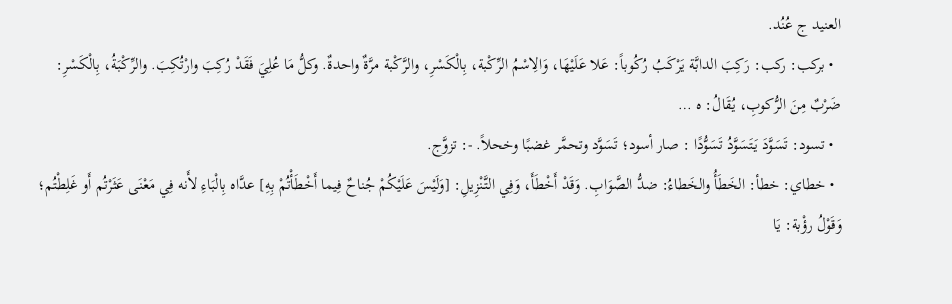العنيد ج عُنُد.
  • بركب: ركب: رَكِبَ الدابَّة يَرْكَبُ رُكُوباً: عَلا عَلَيْهَا، وَالِاسْمُ الرِّكْبة، بِالْكَسْرِ، والرَّكْبة مرَّةٌ واحدةٌ. وكلُّ مَا عُلِيَ فَقَدْ رُكِبَ وارْتُكِبَ. والرِّكْبَةُ، بِالْكَسْرِ: ضَرْبٌ مِنَ الرُّكوبِ، يُقَالُ: ه …
  • تسود: تَسَوَّدَ يَتَسَوَّدُ تَسَوُّدًا : صار أسود؛ تَسَوَّد وتحمَّر غضبًا وخحلاً. -: تزوَّج.
  • خطاي: خطأ: الخَطَأُ والخَطاءُ: ضدُّ الصَّوَابِ. وَقَدْ أَخْطَأَ، وَفِي التَّنْزِيلِ: [وَلَيْسَ عَلَيْكُمْ جُناحٌ فِيما أَخْطَأْتُمْ بِهِ] عدَّاه بِالْبَاءِ لأَنه فِي مَعْنَى عَثَرْتُم أَو غَلِطْتُم؛ وَقَوْلُ رؤْبة: يَا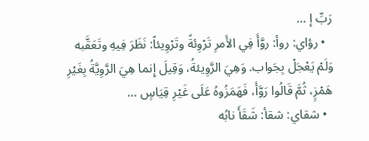رَبِّ إ …
  • رؤاي: روأ: روَّأَ فِي الأَمرِ تَرْوِئةً وتَرْوِيئاً: نَظَرَ فِيهِ وتَعَقَّبه وَلَمْ يَعْجَلْ بِجَواب. وَهِيَ الرَّوِيئةُ، وَقِيلَ إِنما هِيَ الرَّوِيَّةُ بِغَيْرِ هَمْزٍ، ثُمَّ قَالُوا رَوَّأَ، فَهَمَزُوهُ عَلَى غَيْرِ قِيَاسٍ …
  • شقاي: شقأ: شَقَأَ نابُه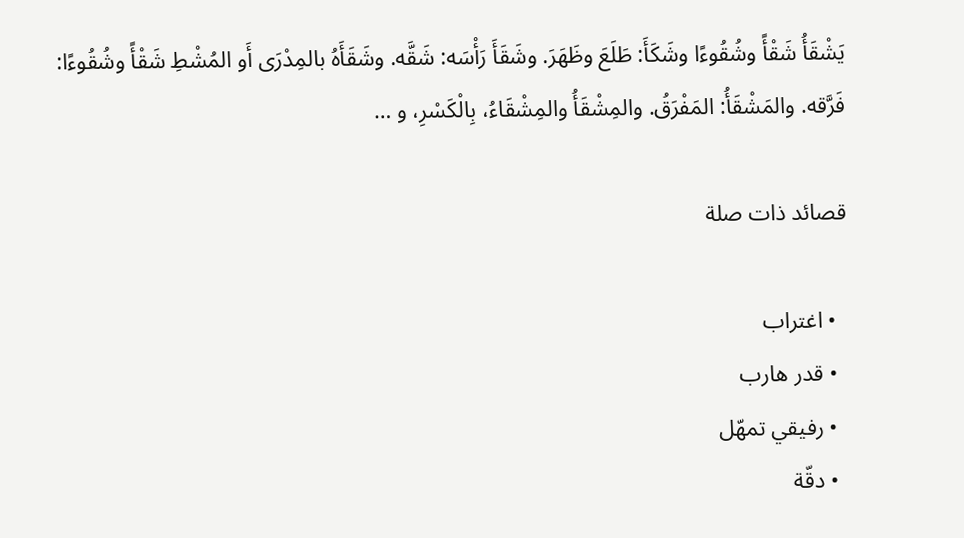يَشْقَأُ شَقْأً وشُقُوءًا وشَكَأَ: طَلَعَ وظَهَرَ. وشَقَأَ رَأْسَه: شَقَّه. وشَقَأَهُ بالمِدْرَى أَو المُشْطِ شَقْأً وشُقُوءًا: فَرَّقه. والمَشْقَأُ: المَفْرَقُ. والمِشْقَأُ والمِشْقَاءُ، بِالْكَسْرِ، و …

قصائد ذات صلة

  • اغتراب
  • قدر هارب
  • رفيقي تمهّل
  • دقّة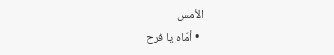الأمس
  • أمّاه يا فرح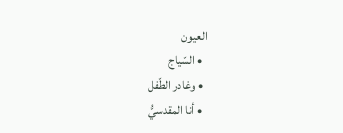العيون
  • السّياج
  • وغادر الطّفل
  • أنا المقدسيُّ